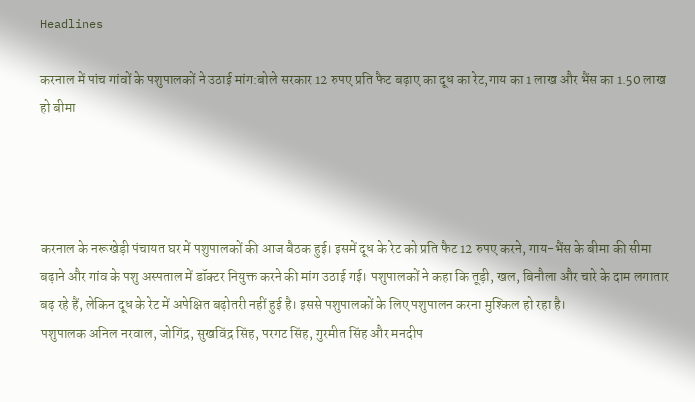Headlines

करनाल में पांच गांवों के पशुपालकों ने उठाई मांग:बोले सरकार 12 रुपए प्रति फैट बढ़ाए का दूध का रेट,गाय का 1 लाख और भैंस का 1.50 लाख हो बीमा




करनाल के नरूखेड़ी पंचायत घर में पशुपालकों की आज बैठक हुई। इसमें दूध के रेट को प्रति फैट 12 रुपए करने, गाय-भैंस के बीमा की सीमा बढ़ाने और गांव के पशु अस्पताल में डॉक्टर नियुक्त करने की मांग उठाई गई। पशुपालकों ने कहा कि तूड़ी, खल, बिनौला और चारे के दाम लगातार बढ़ रहे हैं, लेकिन दूध के रेट में अपेक्षित बढ़ोतरी नहीं हुई है। इससे पशुपालकों के लिए पशुपालन करना मुश्किल हो रहा है।
पशुपालक अनिल नरवाल, जोगिंद्र, सुखविंद्र सिंह, परगट सिंह, गुरमीत सिंह और मनदीप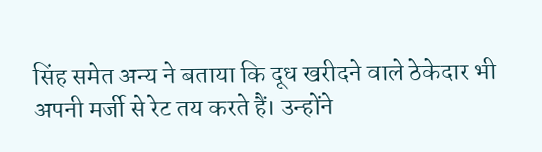सिंह समेत अन्य ने बताया कि दूध खरीदने वाले ठेकेदार भी अपनी मर्जी से रेट तय करते हैं। उन्होंने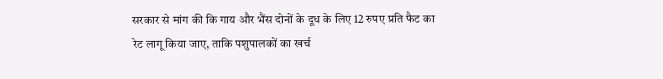सरकार से मांग की कि गाय और भैंस दोनों के दूध के लिए 12 रुपए प्रति फैट का रेट लागू किया जाए, ताकि पशुपालकों का खर्च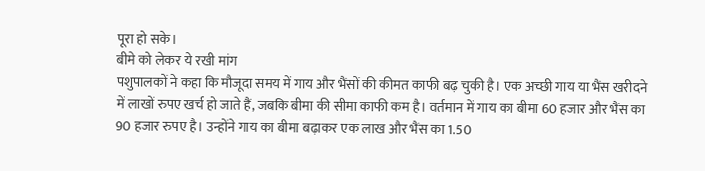पूरा हो सके।
बीमे को लेकर ये रखी मांग
पशुपालकों ने कहा कि मौजूदा समय में गाय और भैंसों की कीमत काफी बढ़ चुकी है। एक अच्छी गाय या भैंस खरीदने में लाखों रुपए खर्च हो जाते हैं, जबकि बीमा की सीमा काफी कम है। वर्तमान में गाय का बीमा 60 हजार और भैंस का 90 हजार रुपए है। उन्होंने गाय का बीमा बढ़ाकर एक लाख और भैंस का 1.50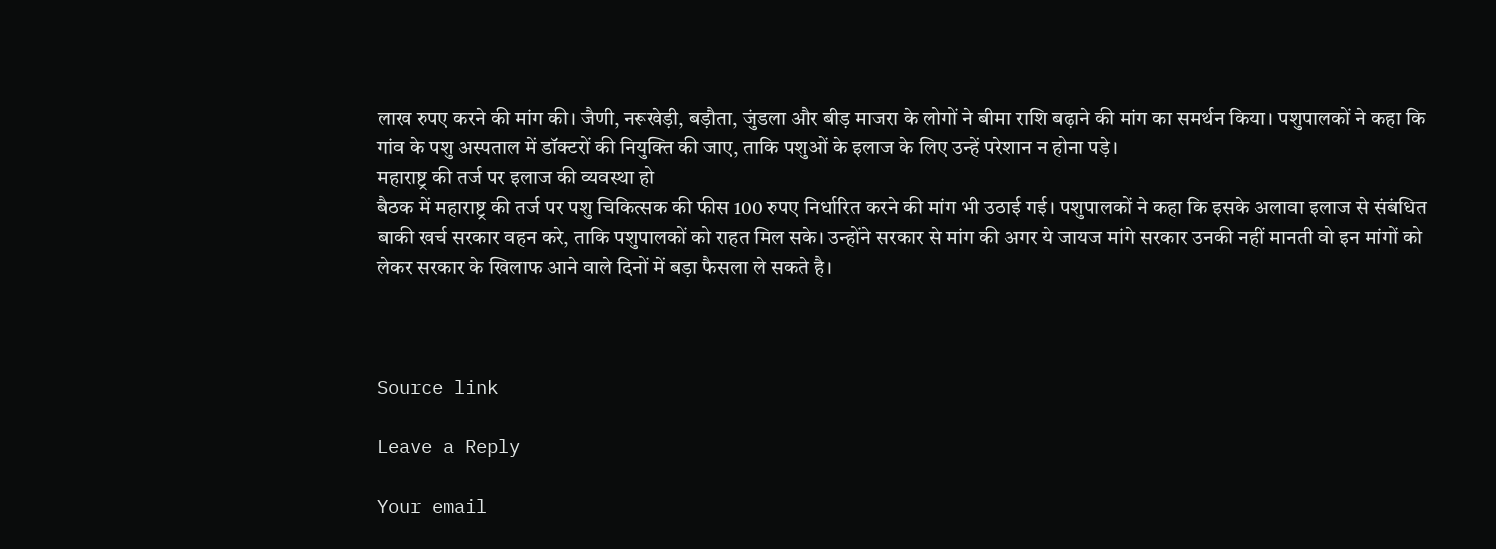लाख रुपए करने की मांग की। जैणी, नरूखेड़ी, बड़ौता, जुंडला और बीड़ माजरा के लोगों ने बीमा राशि बढ़ाने की मांग का समर्थन किया। पशुपालकों ने कहा कि गांव के पशु अस्पताल में डॉक्टरों की नियुक्ति की जाए, ताकि पशुओं के इलाज के लिए उन्हें परेशान न होना पड़े।
महाराष्ट्र की तर्ज पर इलाज की व्यवस्था हो
बैठक में महाराष्ट्र की तर्ज पर पशु चिकित्सक की फीस 100 रुपए निर्धारित करने की मांग भी उठाई गई। पशुपालकों ने कहा कि इसके अलावा इलाज से संबंधित बाकी खर्च सरकार वहन करे, ताकि पशुपालकों को राहत मिल सके। उन्होंने सरकार से मांग की अगर ये जायज मांगे सरकार उनकी नहीं मानती वो इन मांगों को लेकर सरकार के खिलाफ आने वाले दिनों में बड़ा फैसला ले सकते है।



Source link

Leave a Reply

Your email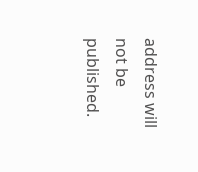address will not be published.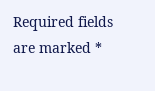Required fields are marked *